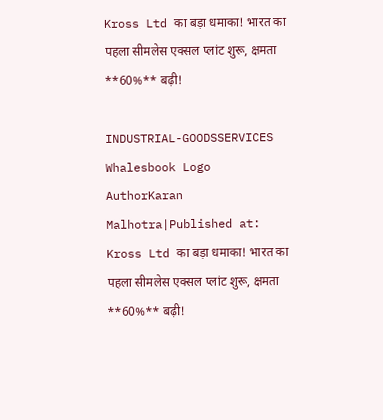Kross Ltd का बड़ा धमाका! भारत का पहला सीमलेस एक्सल प्लांट शुरू, क्षमता **60%** बढ़ी!

INDUSTRIAL-GOODSSERVICES
Whalesbook Logo
AuthorKaran Malhotra|Published at:
Kross Ltd का बड़ा धमाका! भारत का पहला सीमलेस एक्सल प्लांट शुरू, क्षमता **60%** बढ़ी!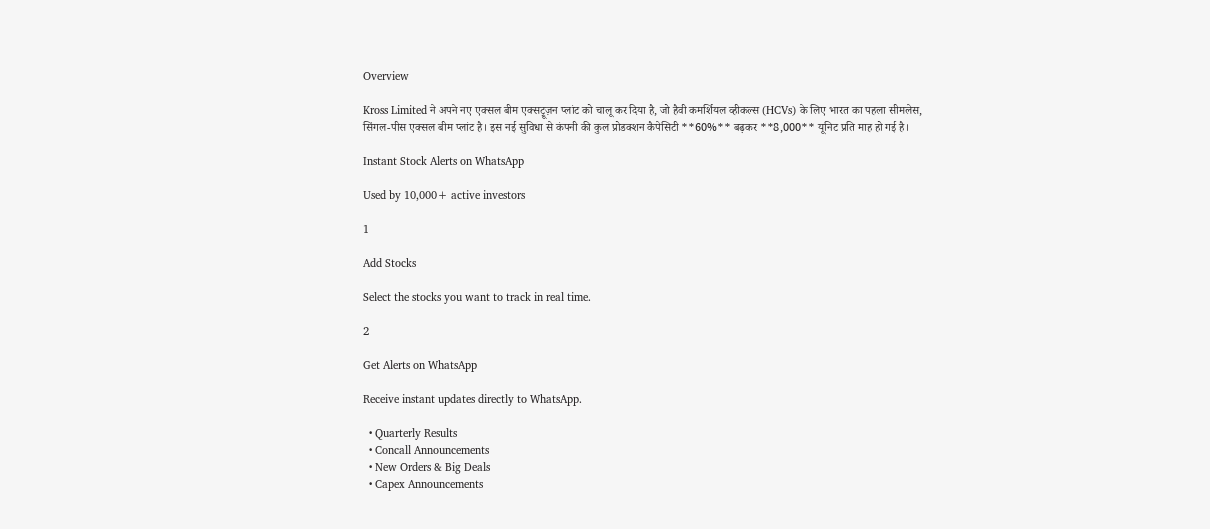Overview

Kross Limited ने अपने नए एक्सल बीम एक्सट्रूज़न प्लांट को चालू कर दिया है, जो हैवी कमर्शियल व्हीकल्स (HCVs) के लिए भारत का पहला सीमलेस, सिंगल-पीस एक्सल बीम प्लांट है। इस नई सुविधा से कंपनी की कुल प्रोडक्शन कैपेसिटी **60%** बढ़कर **8,000** यूनिट प्रति माह हो गई है।

Instant Stock Alerts on WhatsApp

Used by 10,000+ active investors

1

Add Stocks

Select the stocks you want to track in real time.

2

Get Alerts on WhatsApp

Receive instant updates directly to WhatsApp.

  • Quarterly Results
  • Concall Announcements
  • New Orders & Big Deals
  • Capex Announcements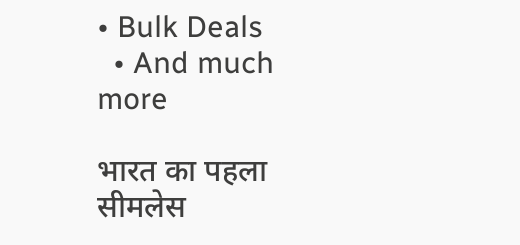• Bulk Deals
  • And much more

भारत का पहला सीमलेस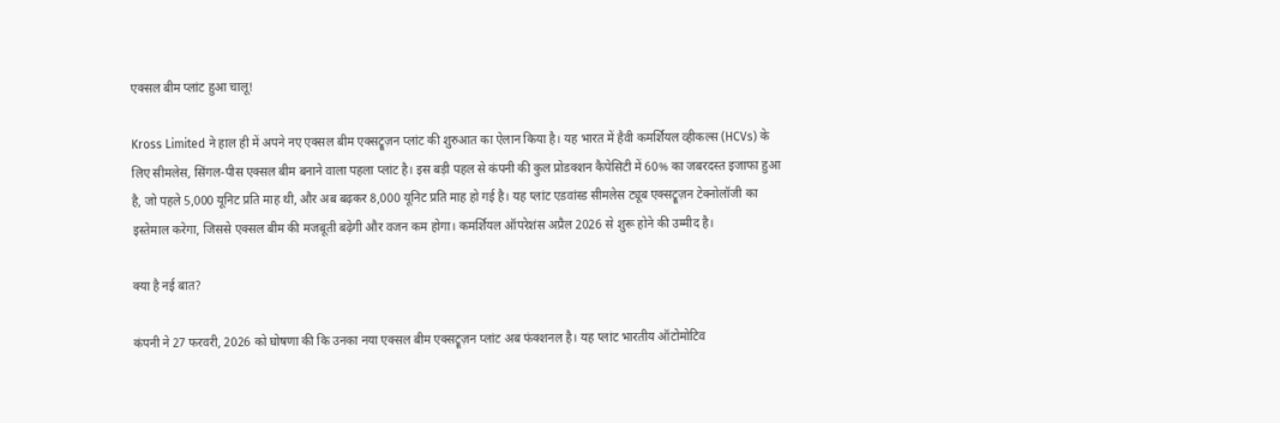एक्सल बीम प्लांट हुआ चालू!

Kross Limited ने हाल ही में अपने नए एक्सल बीम एक्सट्रूज़न प्लांट की शुरुआत का ऐलान किया है। यह भारत में हैवी कमर्शियल व्हीकल्स (HCVs) के लिए सीमलेस, सिंगल-पीस एक्सल बीम बनाने वाला पहला प्लांट है। इस बड़ी पहल से कंपनी की कुल प्रोडक्शन कैपेसिटी में 60% का जबरदस्त इजाफा हुआ है, जो पहले 5,000 यूनिट प्रति माह थी, और अब बढ़कर 8,000 यूनिट प्रति माह हो गई है। यह प्लांट एडवांस्ड सीमलेस ट्यूब एक्सट्रूज़न टेक्नोलॉजी का इस्तेमाल करेगा, जिससे एक्सल बीम की मजबूती बढ़ेगी और वजन कम होगा। कमर्शियल ऑपरेशंस अप्रैल 2026 से शुरू होने की उम्मीद है।

क्या है नई बात?

कंपनी ने 27 फरवरी, 2026 को घोषणा की कि उनका नया एक्सल बीम एक्सट्रूज़न प्लांट अब फंक्शनल है। यह प्लांट भारतीय ऑटोमोटिव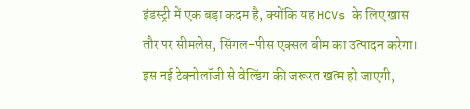इंडस्ट्री में एक बड़ा कदम है, क्योंकि यह HCVs के लिए खास तौर पर सीमलेस, सिंगल-पीस एक्सल बीम का उत्पादन करेगा। इस नई टेक्नोलॉजी से वेल्डिंग की जरूरत खत्म हो जाएगी,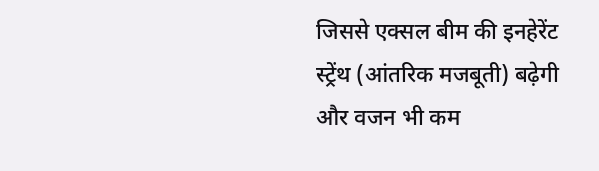जिससे एक्सल बीम की इनहेरेंट स्ट्रेंथ (आंतरिक मजबूती) बढ़ेगी और वजन भी कम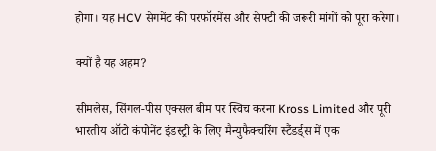होगा। यह HCV सेगमेंट की परफॉरमेंस और सेफ्टी की जरूरी मांगों को पूरा करेगा।

क्यों है यह अहम?

सीमलेस, सिंगल-पीस एक्सल बीम पर स्विच करना Kross Limited और पूरी भारतीय ऑटो कंपोनेंट इंडस्ट्री के लिए मैन्युफैक्चरिंग स्टैंडर्ड्स में एक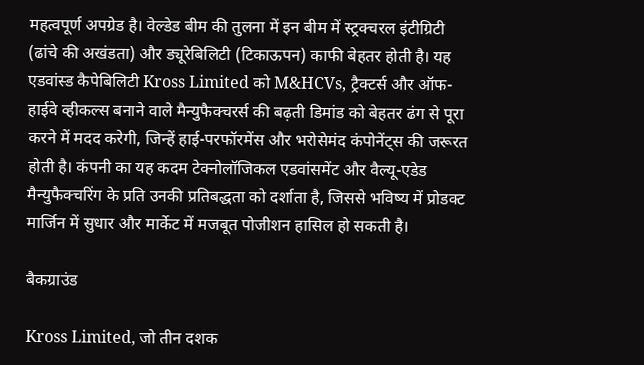महत्वपूर्ण अपग्रेड है। वेल्डेड बीम की तुलना में इन बीम में स्ट्रक्चरल इंटीग्रिटी (ढांचे की अखंडता) और ड्यूरेबिलिटी (टिकाऊपन) काफी बेहतर होती है। यह एडवांस्ड कैपेबिलिटी Kross Limited को M&HCVs, ट्रैक्टर्स और ऑफ-हाईवे व्हीकल्स बनाने वाले मैन्युफैक्चरर्स की बढ़ती डिमांड को बेहतर ढंग से पूरा करने में मदद करेगी, जिन्हें हाई-परफॉरमेंस और भरोसेमंद कंपोनेंट्स की जरूरत होती है। कंपनी का यह कदम टेक्नोलॉजिकल एडवांसमेंट और वैल्यू-एडेड मैन्युफैक्चरिंग के प्रति उनकी प्रतिबद्धता को दर्शाता है, जिससे भविष्य में प्रोडक्ट मार्जिन में सुधार और मार्केट में मजबूत पोजीशन हासिल हो सकती है।

बैकग्राउंड

Kross Limited, जो तीन दशक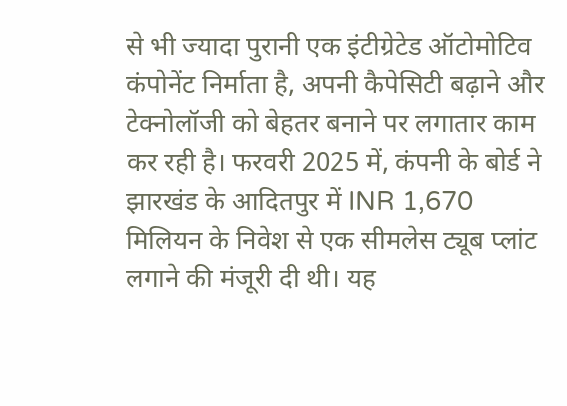से भी ज्यादा पुरानी एक इंटीग्रेटेड ऑटोमोटिव कंपोनेंट निर्माता है, अपनी कैपेसिटी बढ़ाने और टेक्नोलॉजी को बेहतर बनाने पर लगातार काम कर रही है। फरवरी 2025 में, कंपनी के बोर्ड ने झारखंड के आदितपुर में INR 1,670 मिलियन के निवेश से एक सीमलेस ट्यूब प्लांट लगाने की मंजूरी दी थी। यह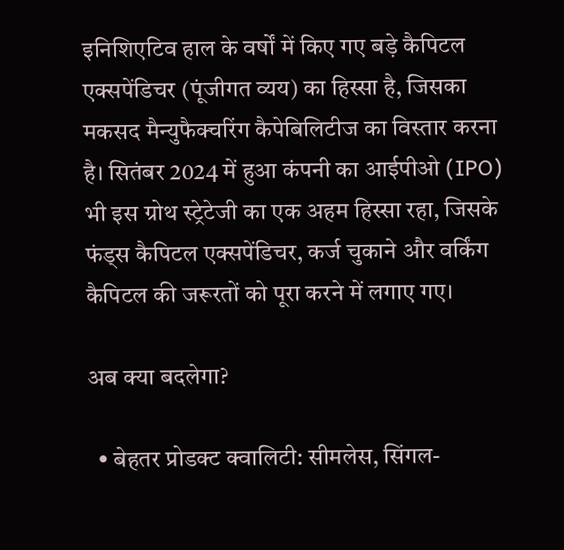इनिशिएटिव हाल के वर्षों में किए गए बड़े कैपिटल एक्सपेंडिचर (पूंजीगत व्यय) का हिस्सा है, जिसका मकसद मैन्युफैक्चरिंग कैपेबिलिटीज का विस्तार करना है। सितंबर 2024 में हुआ कंपनी का आईपीओ (IPO) भी इस ग्रोथ स्ट्रेटेजी का एक अहम हिस्सा रहा, जिसके फंड्स कैपिटल एक्सपेंडिचर, कर्ज चुकाने और वर्किंग कैपिटल की जरूरतों को पूरा करने में लगाए गए।

अब क्या बदलेगा?

  • बेहतर प्रोडक्ट क्वालिटी: सीमलेस, सिंगल-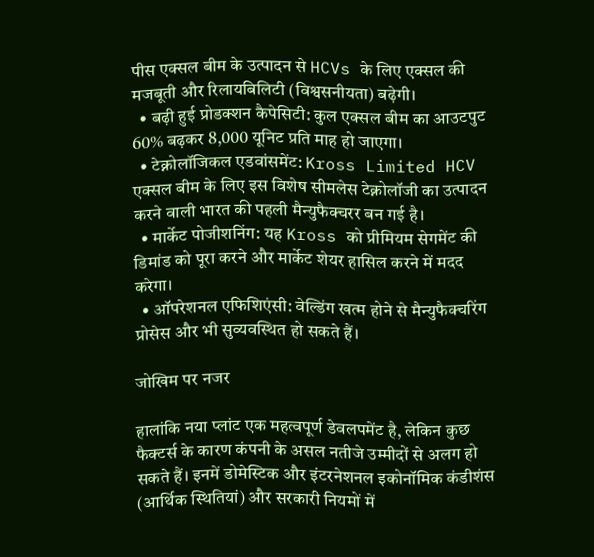पीस एक्सल बीम के उत्पादन से HCVs के लिए एक्सल की मजबूती और रिलायबिलिटी (विश्वसनीयता) बढ़ेगी।
  • बढ़ी हुई प्रोडक्शन कैपेसिटी: कुल एक्सल बीम का आउटपुट 60% बढ़कर 8,000 यूनिट प्रति माह हो जाएगा।
  • टेक्नोलॉजिकल एडवांसमेंट: Kross Limited HCV एक्सल बीम के लिए इस विशेष सीमलेस टेक्नोलॉजी का उत्पादन करने वाली भारत की पहली मैन्युफैक्चरर बन गई है।
  • मार्केट पोजीशनिंग: यह Kross को प्रीमियम सेगमेंट की डिमांड को पूरा करने और मार्केट शेयर हासिल करने में मदद करेगा।
  • ऑपरेशनल एफिशिएंसी: वेल्डिंग खत्म होने से मैन्युफैक्चरिंग प्रोसेस और भी सुव्यवस्थित हो सकते हैं।

जोखिम पर नजर

हालांकि नया प्लांट एक महत्वपूर्ण डेवलपमेंट है, लेकिन कुछ फैक्टर्स के कारण कंपनी के असल नतीजे उम्मीदों से अलग हो सकते हैं। इनमें डोमेस्टिक और इंटरनेशनल इकोनॉमिक कंडीशंस (आर्थिक स्थितियां) और सरकारी नियमों में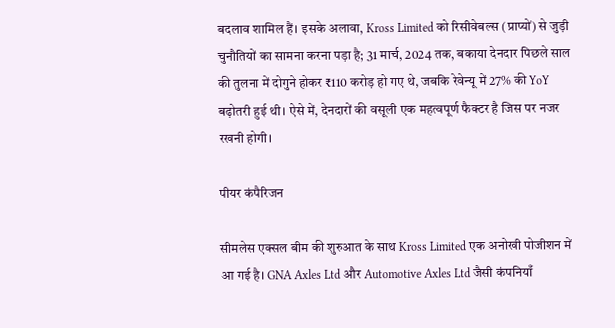बदलाव शामिल हैं। इसके अलावा, Kross Limited को रिसीवेबल्स (प्राप्यों) से जुड़ी चुनौतियों का सामना करना पड़ा है; 31 मार्च, 2024 तक, बकाया देनदार पिछले साल की तुलना में दोगुने होकर ₹110 करोड़ हो गए थे, जबकि रेवेन्यू में 27% की YoY बढ़ोतरी हुई थी। ऐसे में, देनदारों की वसूली एक महत्वपूर्ण फैक्टर है जिस पर नजर रखनी होगी।

पीयर कंपैरिजन

सीमलेस एक्सल बीम की शुरुआत के साथ Kross Limited एक अनोखी पोजीशन में आ गई है। GNA Axles Ltd और Automotive Axles Ltd जैसी कंपनियाँ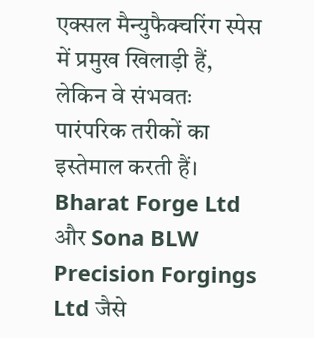एक्सल मैन्युफैक्चरिंग स्पेस में प्रमुख खिलाड़ी हैं, लेकिन वे संभवतः पारंपरिक तरीकों का इस्तेमाल करती हैं। Bharat Forge Ltd और Sona BLW Precision Forgings Ltd जैसे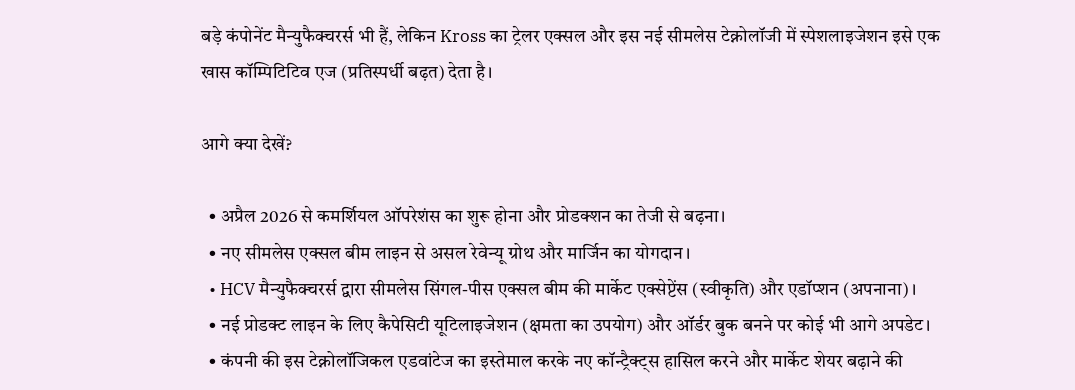बड़े कंपोनेंट मैन्युफैक्चरर्स भी हैं, लेकिन Kross का ट्रेलर एक्सल और इस नई सीमलेस टेक्नोलॉजी में स्पेशलाइजेशन इसे एक खास कॉम्पिटिटिव एज (प्रतिस्पर्धी बढ़त) देता है।

आगे क्या देखें?

  • अप्रैल 2026 से कमर्शियल ऑपरेशंस का शुरू होना और प्रोडक्शन का तेजी से बढ़ना।
  • नए सीमलेस एक्सल बीम लाइन से असल रेवेन्यू ग्रोथ और मार्जिन का योगदान।
  • HCV मैन्युफैक्चरर्स द्वारा सीमलेस सिंगल-पीस एक्सल बीम की मार्केट एक्सेप्टेंस (स्वीकृति) और एडॉप्शन (अपनाना)।
  • नई प्रोडक्ट लाइन के लिए कैपेसिटी यूटिलाइजेशन (क्षमता का उपयोग) और ऑर्डर बुक बनने पर कोई भी आगे अपडेट।
  • कंपनी की इस टेक्नोलॉजिकल एडवांटेज का इस्तेमाल करके नए कॉन्ट्रैक्ट्स हासिल करने और मार्केट शेयर बढ़ाने की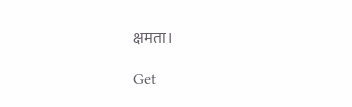क्षमता।

Get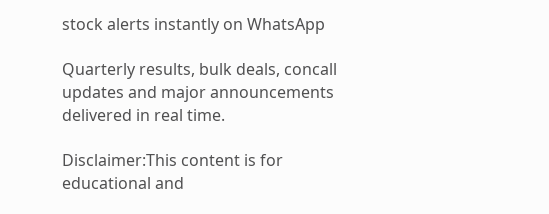stock alerts instantly on WhatsApp

Quarterly results, bulk deals, concall updates and major announcements delivered in real time.

Disclaimer:This content is for educational and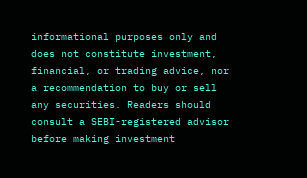informational purposes only and does not constitute investment, financial, or trading advice, nor a recommendation to buy or sell any securities. Readers should consult a SEBI-registered advisor before making investment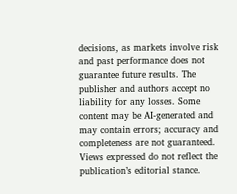decisions, as markets involve risk and past performance does not guarantee future results. The publisher and authors accept no liability for any losses. Some content may be AI-generated and may contain errors; accuracy and completeness are not guaranteed. Views expressed do not reflect the publication’s editorial stance.